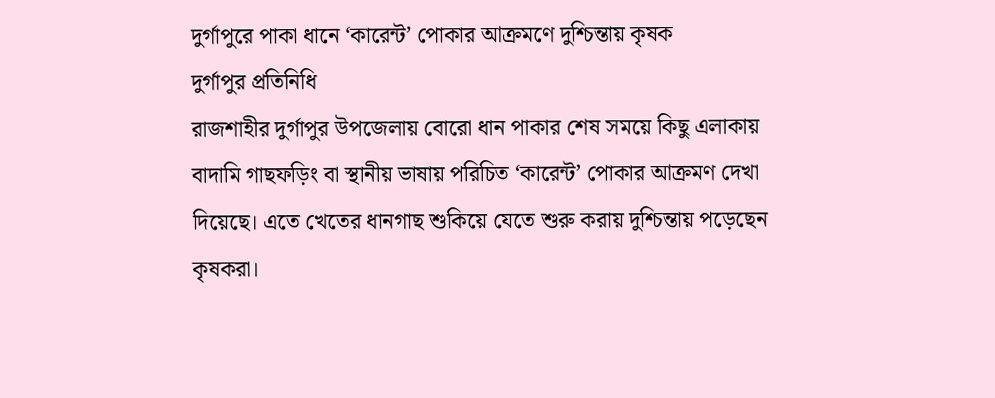দুর্গাপুরে পাকা ধানে ‘কারেন্ট’ পোকার আক্রমণে দুশ্চিন্তায় কৃষক
দুর্গাপুর প্রতিনিধি
রাজশাহীর দুর্গাপুর উপজেলায় বোরো ধান পাকার শেষ সময়ে কিছু এলাকায় বাদামি গাছফড়িং বা স্থানীয় ভাষায় পরিচিত ‘কারেন্ট’ পোকার আক্রমণ দেখা দিয়েছে। এতে খেতের ধানগাছ শুকিয়ে যেতে শুরু করায় দুশ্চিন্তায় পড়েছেন কৃষকরা।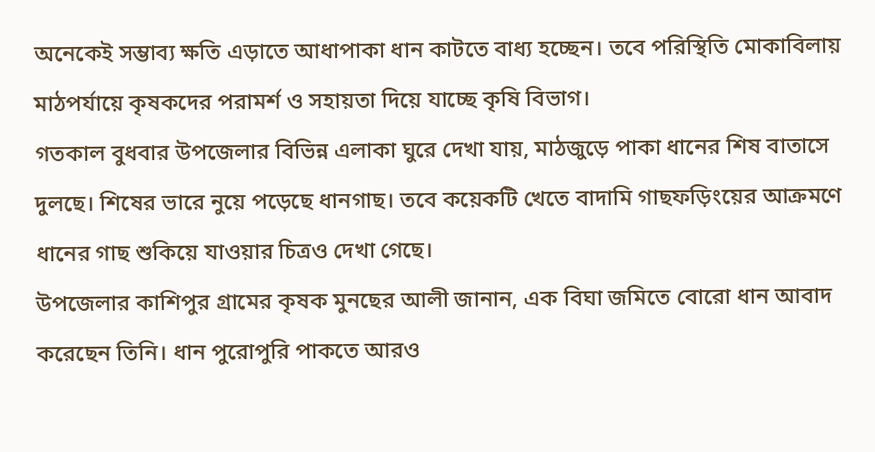অনেকেই সম্ভাব্য ক্ষতি এড়াতে আধাপাকা ধান কাটতে বাধ্য হচ্ছেন। তবে পরিস্থিতি মোকাবিলায় মাঠপর্যায়ে কৃষকদের পরামর্শ ও সহায়তা দিয়ে যাচ্ছে কৃষি বিভাগ।
গতকাল বুধবার উপজেলার বিভিন্ন এলাকা ঘুরে দেখা যায়, মাঠজুড়ে পাকা ধানের শিষ বাতাসে দুলছে। শিষের ভারে নুয়ে পড়েছে ধানগাছ। তবে কয়েকটি খেতে বাদামি গাছফড়িংয়ের আক্রমণে ধানের গাছ শুকিয়ে যাওয়ার চিত্রও দেখা গেছে।
উপজেলার কাশিপুর গ্রামের কৃষক মুনছের আলী জানান, এক বিঘা জমিতে বোরো ধান আবাদ করেছেন তিনি। ধান পুরোপুরি পাকতে আরও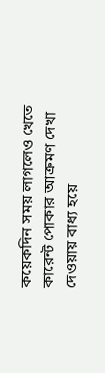কয়েকদিন সময় লাগলেও খেতে কারেন্ট পোকার আক্রমণ দেখা দেওয়ায় বাধ্য হয়ে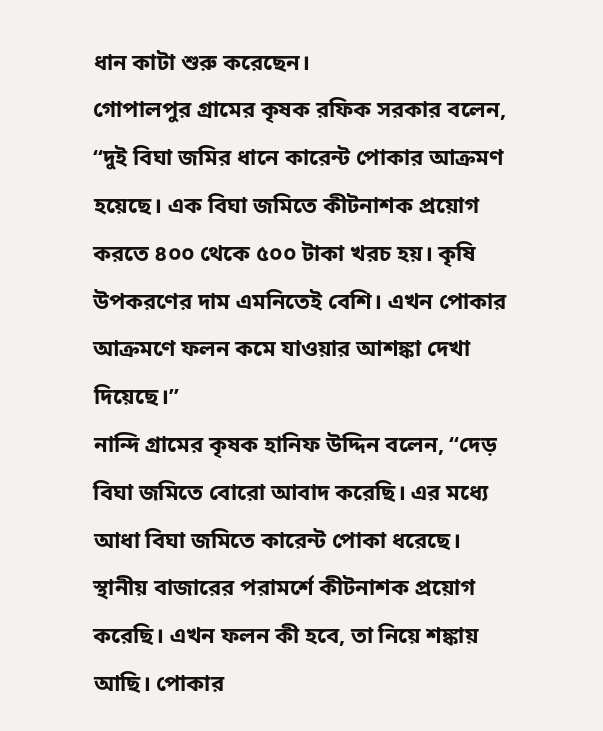ধান কাটা শুরু করেছেন।
গোপালপুর গ্রামের কৃষক রফিক সরকার বলেন, “দুই বিঘা জমির ধানে কারেন্ট পোকার আক্রমণ হয়েছে। এক বিঘা জমিতে কীটনাশক প্রয়োগ করতে ৪০০ থেকে ৫০০ টাকা খরচ হয়। কৃষি উপকরণের দাম এমনিতেই বেশি। এখন পোকার আক্রমণে ফলন কমে যাওয়ার আশঙ্কা দেখা দিয়েছে।”
নান্দি গ্রামের কৃষক হানিফ উদ্দিন বলেন, “দেড় বিঘা জমিতে বোরো আবাদ করেছি। এর মধ্যে আধা বিঘা জমিতে কারেন্ট পোকা ধরেছে। স্থানীয় বাজারের পরামর্শে কীটনাশক প্রয়োগ করেছি। এখন ফলন কী হবে, তা নিয়ে শঙ্কায় আছি। পোকার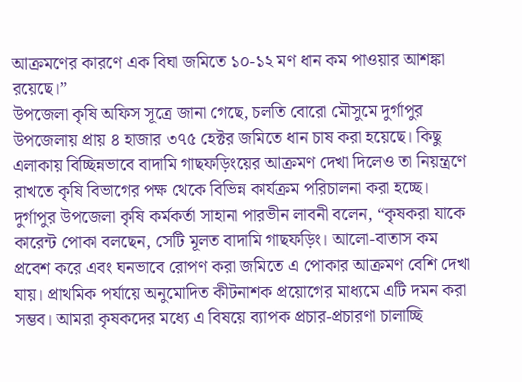আক্রমণের কারণে এক বিঘা জমিতে ১০-১২ মণ ধান কম পাওয়ার আশঙ্কা রয়েছে।”
উপজেলা কৃষি অফিস সূত্রে জানা গেছে, চলতি বোরো মৌসুমে দুর্গাপুর উপজেলায় প্রায় ৪ হাজার ৩৭৫ হেক্টর জমিতে ধান চাষ করা হয়েছে। কিছু এলাকায় বিচ্ছিন্নভাবে বাদামি গাছফড়িংয়ের আক্রমণ দেখা দিলেও তা নিয়ন্ত্রণে রাখতে কৃষি বিভাগের পক্ষ থেকে বিভিন্ন কার্যক্রম পরিচালনা করা হচ্ছে।
দুর্গাপুর উপজেলা কৃষি কর্মকর্তা সাহানা পারভীন লাবনী বলেন, “কৃষকরা যাকে কারেন্ট পোকা বলছেন, সেটি মূলত বাদামি গাছফড়িং। আলো-বাতাস কম প্রবেশ করে এবং ঘনভাবে রোপণ করা জমিতে এ পোকার আক্রমণ বেশি দেখা যায়। প্রাথমিক পর্যায়ে অনুমোদিত কীটনাশক প্রয়োগের মাধ্যমে এটি দমন করা সম্ভব। আমরা কৃষকদের মধ্যে এ বিষয়ে ব্যাপক প্রচার-প্রচারণা চালাচ্ছি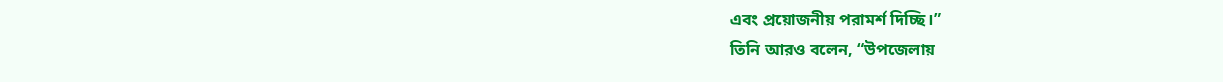এবং প্রয়োজনীয় পরামর্শ দিচ্ছি।”
তিনি আরও বলেন, “উপজেলায়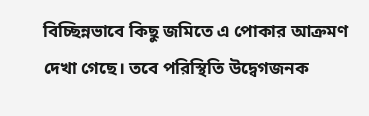বিচ্ছিন্নভাবে কিছু জমিতে এ পোকার আক্রমণ দেখা গেছে। তবে পরিস্থিতি উদ্বেগজনক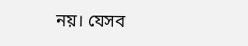নয়। যেসব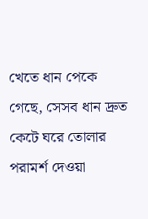খেতে ধান পেকে গেছে, সেসব ধান দ্রুত কেটে ঘরে তোলার পরামর্শ দেওয়া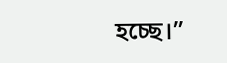হচ্ছে।”